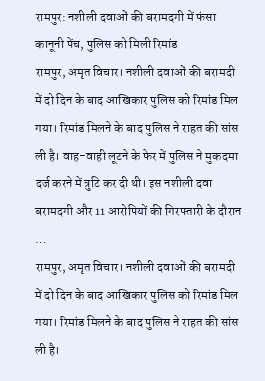रामपुर: नशीली दवाओं की बरामदगी में फंसा कानूनी पेंच, पुलिस को मिली रिमांड
रामपुर, अमृत विचार। नशीली दवाओं की बरामदी में दो दिन के बाद आखिकार पुलिस को रिमांड मिल गया। रिमांड मिलने के बाद पुलिस ने राहत की सांस ली है। वाह-वाही लूटने के फेर में पुलिस ने मुकदमा दर्ज करने में त्रुटि कर दी थी। इस नशीली दवा बरामदगी और 11 आरोपियों की गिरफ्तारी के दौरान …
रामपुर, अमृत विचार। नशीली दवाओं की बरामदी में दो दिन के बाद आखिकार पुलिस को रिमांड मिल गया। रिमांड मिलने के बाद पुलिस ने राहत की सांस ली है।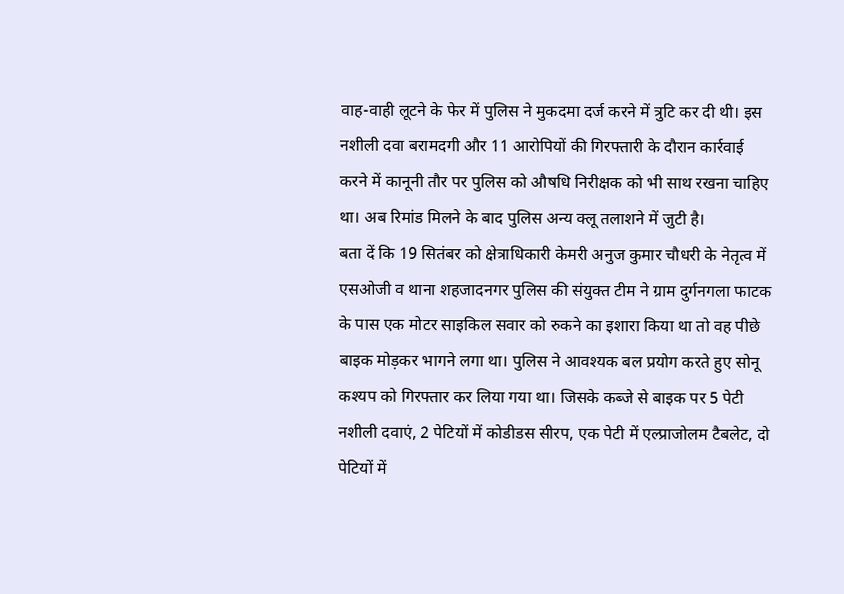वाह-वाही लूटने के फेर में पुलिस ने मुकदमा दर्ज करने में त्रुटि कर दी थी। इस नशीली दवा बरामदगी और 11 आरोपियों की गिरफ्तारी के दौरान कार्रवाई करने में कानूनी तौर पर पुलिस को औषधि निरीक्षक को भी साथ रखना चाहिए था। अब रिमांड मिलने के बाद पुलिस अन्य क्लू तलाशने में जुटी है।
बता दें कि 19 सितंबर को क्षेत्राधिकारी केमरी अनुज कुमार चौधरी के नेतृत्व में एसओजी व थाना शहजादनगर पुलिस की संयुक्त टीम ने ग्राम दुर्गनगला फाटक के पास एक मोटर साइकिल सवार को रुकने का इशारा किया था तो वह पीछे बाइक मोड़कर भागने लगा था। पुलिस ने आवश्यक बल प्रयोग करते हुए सोनू कश्यप को गिरफ्तार कर लिया गया था। जिसके कब्जे से बाइक पर 5 पेटी नशीली दवाएं, 2 पेटियों में कोडीडस सीरप, एक पेटी में एल्प्राजोलम टैबलेट, दो पेटियों में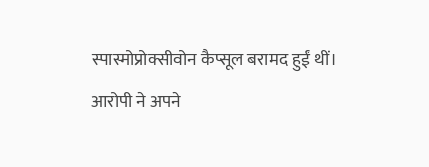स्पास्मोप्रोक्सीवोन कैप्सूल बरामद हुईं थीं।
आरोपी ने अपने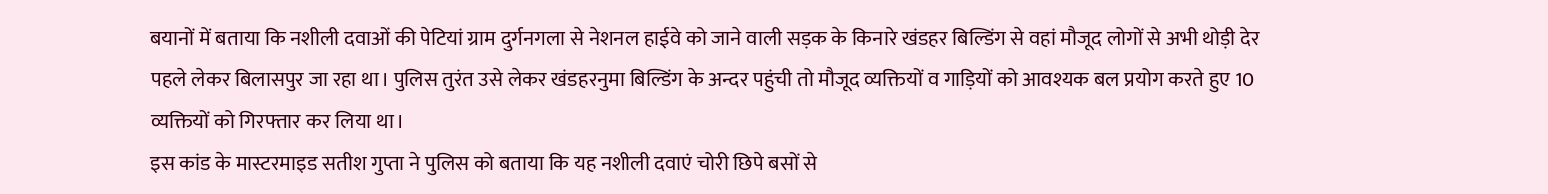बयानों में बताया कि नशीली दवाओं की पेटियां ग्राम दुर्गनगला से नेशनल हाईवे को जाने वाली सड़क के किनारे खंडहर बिल्डिंग से वहां मौजूद लोगों से अभी थोड़ी देर पहले लेकर बिलासपुर जा रहा था। पुलिस तुरंत उसे लेकर खंडहरनुमा बिल्डिंग के अन्दर पहुंची तो मौजूद व्यक्तियों व गाड़ियों को आवश्यक बल प्रयोग करते हुए 10 व्यक्तियों को गिरफ्तार कर लिया था।
इस कांड के मास्टरमाइड सतीश गुप्ता ने पुलिस को बताया कि यह नशीली दवाएं चोरी छिपे बसों से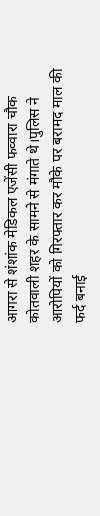आगरा से शंशांक मेडिकल एजेंसी फव्वारा चौक कोतवाली शहर के सामने से मंगाते थे।पुलिस ने आरोपियों को गिरफ्तार कर मौके पर बरामद माल की फर्द बनाई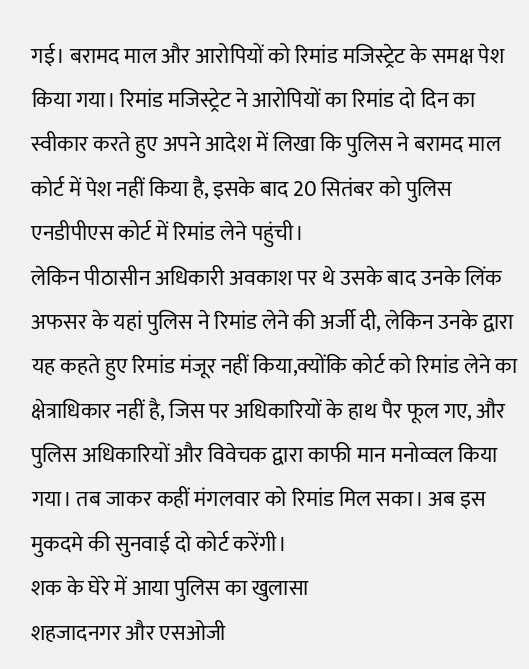गई। बरामद माल और आरोपियों को रिमांड मजिस्ट्रेट के समक्ष पेश किया गया। रिमांड मजिस्ट्रेट ने आरोपियों का रिमांड दो दिन का स्वीकार करते हुए अपने आदेश में लिखा कि पुलिस ने बरामद माल कोर्ट में पेश नहीं किया है, इसके बाद 20 सितंबर को पुलिस एनडीपीएस कोर्ट में रिमांड लेने पहुंची।
लेकिन पीठासीन अधिकारी अवकाश पर थे उसके बाद उनके लिंक अफसर के यहां पुलिस ने रिमांड लेने की अर्जी दी, लेकिन उनके द्वारा यह कहते हुए रिमांड मंजूर नहीं किया,क्योंकि कोर्ट को रिमांड लेने का क्षेत्राधिकार नहीं है, जिस पर अधिकारियों के हाथ पैर फूल गए, और पुलिस अधिकारियों और विवेचक द्वारा काफी मान मनोव्वल किया गया। तब जाकर कहीं मंगलवार को रिमांड मिल सका। अब इस मुकदमे की सुनवाई दो कोर्ट करेंगी।
शक के घेरे में आया पुलिस का खुलासा
शहजादनगर और एसओजी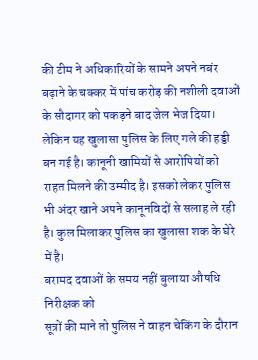की टीम ने अधिकारियों के सामने अपने नबंर बढ़ाने के चक्कर में पांच करोड़ की नशीली दवाओं के सौदागर को पकड़ने बाद जेल भेज दिया। लेकिन यह खुलासा पुलिस के लिए गले की हड्डी बन गई है। कानूनी खामियों से आरोपियों को राहत मिलने की उम्मीद है। इसको लेकर पुलिस भी अंदर खाने अपने कानूनविदों से सलाह ले रही है। कुल मिलाकर पुलिस का खुलासा शक के घेरे में है।
बरामद दवाओं के समय नहीं बुलाया औषधि निरीक्षक को
सूत्रों की माने तो पुलिस ने वाहन चेकिंग के दौरान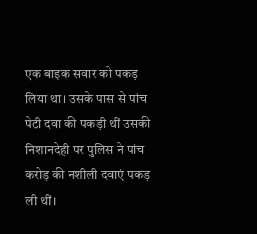एक बाइक सवार को पकड़ लिया था। उसके पास से पांच पेटी दवा की पकड़ी थीं उसकी निशानदेही पर पुलिस ने पांच करोड़ की नशीली दवाएं पकड़ ली थीं।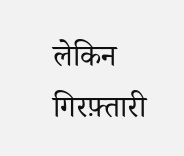लेकिन गिरफ़्तारी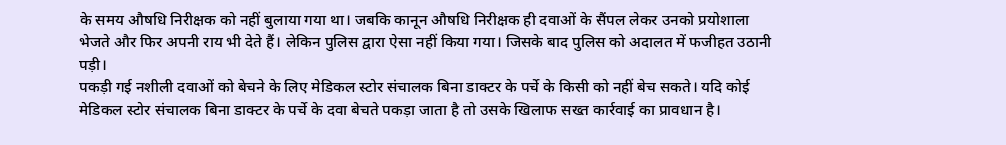के समय औषधि निरीक्षक को नहीं बुलाया गया था। जबकि कानून औषधि निरीक्षक ही दवाओं के सैंपल लेकर उनको प्रयोशाला भेजते और फिर अपनी राय भी देते हैं। लेकिन पुलिस द्वारा ऐसा नहीं किया गया। जिसके बाद पुलिस को अदालत में फजीहत उठानी पड़ी।
पकड़ी गई नशीली दवाओं को बेचने के लिए मेडिकल स्टोर संचालक बिना डाक्टर के पर्चे के किसी को नहीं बेच सकते। यदि कोई मेडिकल स्टोर संचालक बिना डाक्टर के पर्चे के दवा बेचते पकड़ा जाता है तो उसके खिलाफ सख्त कार्रवाई का प्रावधान है।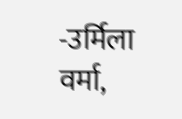-उर्मिला वर्मा,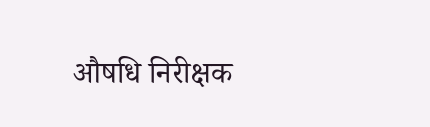औषधि निरीक्षक